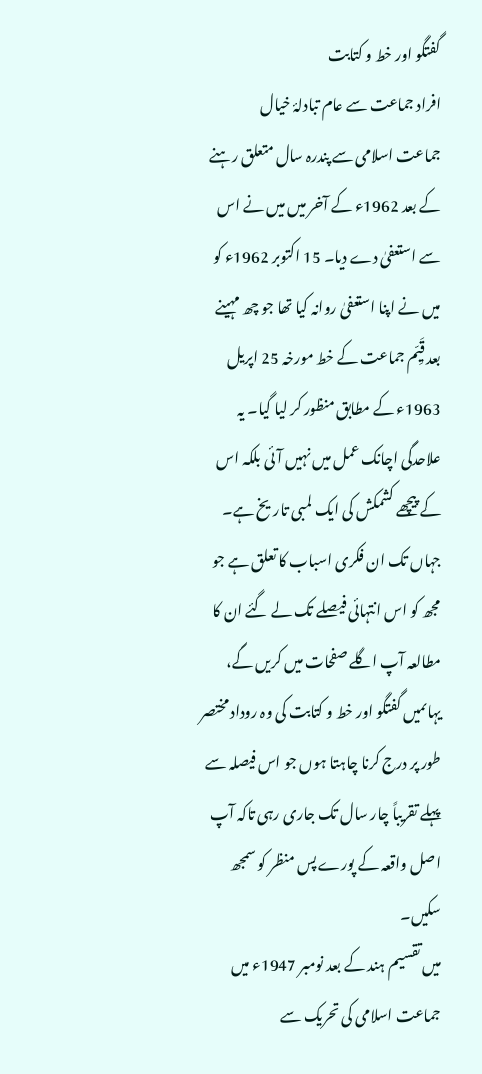گفتگو اور خط و کتابت
افراد جماعت سے عام تبادلۂ خیال
جماعت اسلامی سے پندرہ سال متعلق رہنے کے بعد 1962ء کے آخر میں میں نے اس سے استعفیٰ دے دیا۔ 15 اکتوبر 1962ء کو میں نے اپنا استعفیٰ روانہ کیا تھا جو چھ مہینے بعد قَیِّم جماعت کے خط مورخہ 25 اپریل 1963ء کے مطابق منظور کر لیا گیا۔ یہ علاحدگی اچانک عمل میں نہیں آئی بلکہ اس کے پیچھے کشمکش کی ایک لمبی تاریخ ہے۔ جہاں تک ان فکری اسباب کا تعلق ہے جو مجھ کو اس انتہائی فیصلے تک لے گئے ان کا مطالعہ آپ اگلے صفحات میں کریں گے، یہاںمیں گفتگو اور خط و کتابت کی وہ روداد مختصر طور پر درج کرنا چاہتا ہوں جو اس فیصلہ سے پہلے تقریباً چار سال تک جاری رہی تاکہ آپ اصل واقعہ کے پورے پس منظر کو سمجھ سکیں۔
میں تقسیم ہند کے بعد نومبر 1947ء میں جماعت اسلامی کی تحریک سے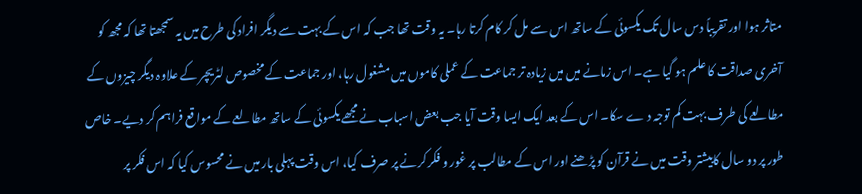متاثر ہوا اور تقریباً دس سال تک یکسوئی کے ساتھ اس سے مل کر کام کرتا رہا۔ یہ وقت تھا جب کہ اس کے بہت سے دیگر افراد کی طرح میں یہ سمجھتا تھا کہ مجھ کو آخری صداقت کا علم ہو گیا ہے۔ اس زمانے میں میں زیادہ تر جماعت کے عملی کاموں میں مشغول رہا، اور جماعت کے مخصوص لٹریچر کے علاوہ دیگر چیزوں کے مطالعے کی طرف بہت کم توجہ د ے سکا۔ اس کے بعد ایک ایسا وقت آیا جب بعض اسباب نے مجھے یکسوئی کے ساتھ مطالعے کے مواقع فراہم کر دیے۔ خاص طور پر دو سال کابیشتر وقت میں نے قرآن کو پڑھنے اور اس کے مطالب پر غور و فکر کرنے پر صرف کیا، اس وقت پہلی بار میں نے محسوس کیا کہ اس فکر پر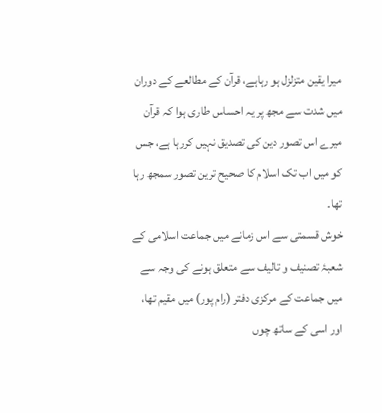میرا یقین متزلزل ہو رہاہے، قرآن کے مطالعے کے دوران میں شدت سے مجھ پر یہ احساس طاری ہوا کہ قرآن میرے اس تصور دین کی تصدیق نہیں کررہا ہے، جس کو میں اب تک اسلام کا صحیح ترین تصور سمجھ رہا تھا۔
خوش قسمتی سے اس زمانے میں جماعت اسلامی کے شعبۂ تصنیف و تالیف سے متعلق ہونے کی وجہ سے میں جماعت کے مرکزی دفتر (رام پور) میں مقیم تھا، اور اسی کے ساتھ چوں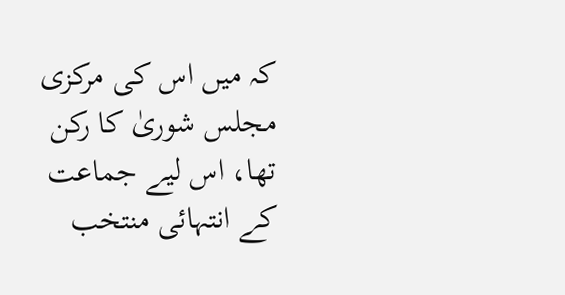کہ میں اس کی مرکزی مجلس شوریٰ کا رکن تھا، اس لیے جماعت کے انتہائی منتخب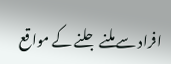افراد سے ملنے جلنے کے مواقع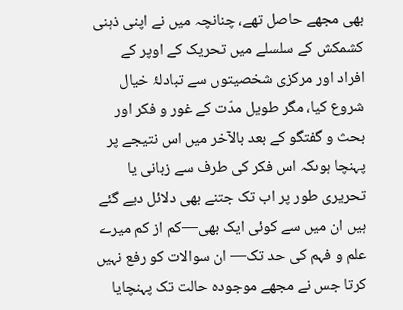بھی مجھے حاصل تھے، چنانچہ میں نے اپنی ذہنی کشمکش کے سلسلے میں تحریک کے اوپر کے افراد اور مرکزی شخصیتوں سے تبادلۂ خیال شروع کیا، مگر طویل مدّت کے غور و فکر اور بحث و گفتگو کے بعد بالآخر میں اس نتیجے پر پہنچا ہوںکہ اس فکر کی طرف سے زبانی یا تحریری طور پر اب تک جتنے بھی دلائل دیے گئے ہیں ان میں سے کوئی ایک بھی—کم از کم میرے علم و فہم کی حد تک— ان سوالات کو رفع نہیں کرتا جس نے مجھے موجودہ حالت تک پہنچایا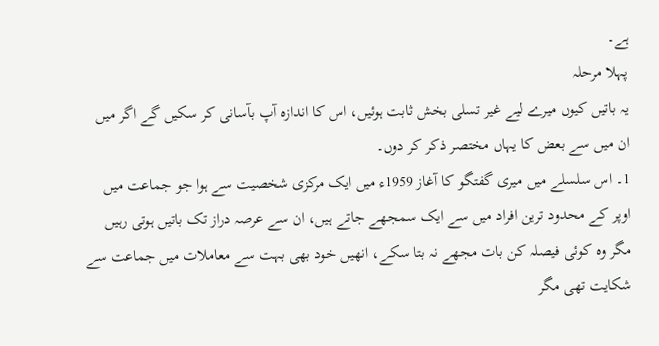ہے۔
پہلا مرحلہ
یہ باتیں کیوں میرے لیے غیر تسلی بخش ثابت ہوئیں، اس کا اندازہ آپ بآسانی کر سکیں گے اگر میں ان میں سے بعض کا یہاں مختصر ذکر کر دوں۔
1۔ اس سلسلے میں میری گفتگو کا آغاز 1959ء میں ایک مرکزی شخصیت سے ہوا جو جماعت میں اوپر کے محدود ترین افراد میں سے ایک سمجھے جاتے ہیں، ان سے عرصہ دراز تک باتیں ہوتی رہیں مگر وہ کوئی فیصلہ کن بات مجھے نہ بتا سکے، انھیں خود بھی بہت سے معاملات میں جماعت سے شکایت تھی مگر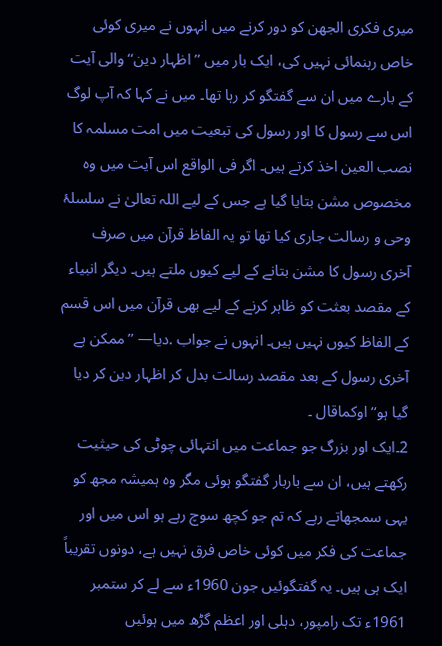میری فکری الجھن کو دور کرنے میں انہوں نے میری کوئی خاص رہنمائی نہیں کی، ایک بار میں ’’اظہار دین‘‘ والی آیت کے بارے میں ان سے گفتگو کر رہا تھا۔ میں نے کہا کہ آپ لوگ اس سے رسول کا اور رسول کی تبعیت میں امت مسلمہ کا نصب العین اخذ کرتے ہیں۔ اگر فی الواقع اس آیت میں وہ مخصوص مشن بتایا گیا ہے جس کے لیے اللہ تعالیٰ نے سلسلۂ وحی و رسالت جاری کیا تھا تو یہ الفاظ قرآن میں صرف آخری رسول کا مشن بتانے کے لیے کیوں ملتے ہیں۔ دیگر انبیاء کے مقصد بعثت کو ظاہر کرنے کے لیے بھی قرآن میں اس قسم کے الفاظ کیوں نہیں ہیں۔ انہوں نے جواب .دیا— ’’ممکن ہے آخری رسول کے بعد مقصد رسالت بدل کر اظہار دین کر دیا گیا ہو‘‘ اوکماقال ۔
2۔ایک اور بزرگ جو جماعت میں انتہائی چوٹی کی حیثیت رکھتے ہیں، ان سے باربار گفتگو ہوئی مگر وہ ہمیشہ مجھ کو یہی سمجھاتے رہے کہ تم جو کچھ سوچ رہے ہو اس میں اور جماعت کی فکر میں کوئی خاص فرق نہیں ہے، دونوں تقریباً ایک ہی ہیں۔ یہ گفتگوئیں جون 1960ء سے لے کر ستمبر 1961ء تک رامپور، دہلی اور اعظم گڑھ میں ہوئیں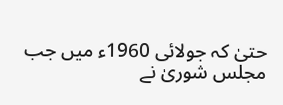حتیٰ کہ جولائی 1960ء میں جب مجلس شوریٰ نے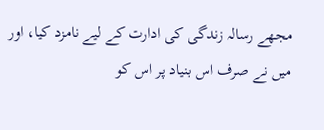مجھے رسالہ زندگی کی ادارت کے لیے نامزد کیا، اور میں نے صرف اس بنیاد پر اس کو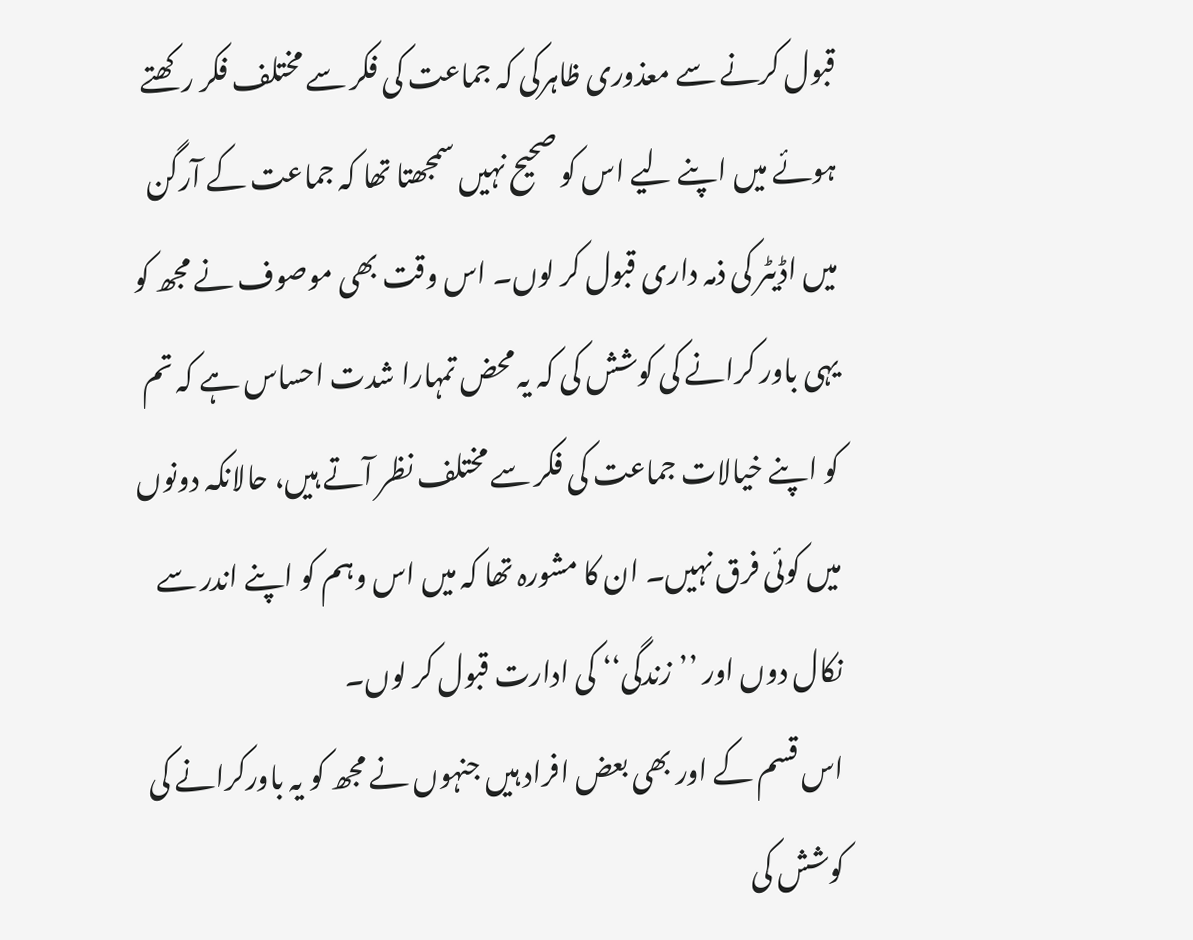قبول کرنے سے معذوری ظاہرکی کہ جماعت کی فکر سے مختلف فکر رکھتے ہوئے میں اپنے لیے اس کو صحیح نہیں سمجھتا تھا کہ جماعت کے آرگن میں اڈیٹر کی ذمہ داری قبول کر لوں۔ اس وقت بھی موصوف نے مجھ کو یہی باور کرانے کی کوشش کی کہ یہ محض تمہارا شدت احساس ہے کہ تم کو اپنے خیالات جماعت کی فکر سے مختلف نظر آتے ہیں، حالانکہ دونوں میں کوئی فرق نہیں۔ ان کا مشورہ تھا کہ میں اس وہم کو اپنے اندر سے نکال دوں اور ’’زندگی‘‘ کی ادارت قبول کر لوں۔
اس قسم کے اور بھی بعض افراد ہیں جنہوں نے مجھ کو یہ باورکرانے کی کوشش کی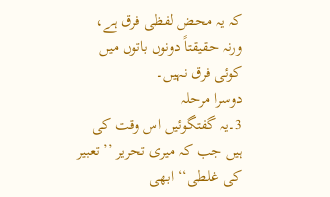کہ یہ محض لفظی فرق ہے، ورنہ حقیقتاً دونوں باتوں میں کوئی فرق نہیں۔
دوسرا مرحلہ
3۔یہ گفتگوئیں اس وقت کی ہیں جب کہ میری تحریر ’’تعبیر کی غلطی‘‘ ابھی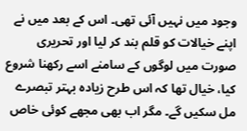وجود میں نہیں آئی تھی۔ اس کے بعد میں نے اپنے خیالات کو قلم بند کر لیا اور تحریری صورت میں لوگوں کے سامنے اسے رکھنا شروع کیا، خیال تھا کہ اس طرح زیادہ بہتر تبصرے مل سکیں گے۔ مگر اب بھی مجھے کوئی خاص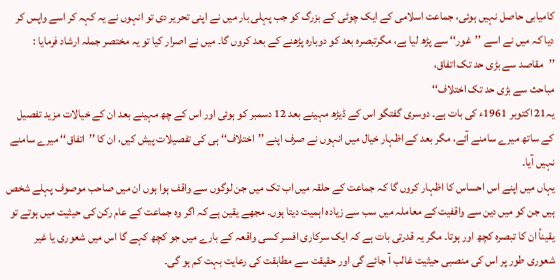کامیابی حاصل نہیں ہوئی، جماعت اسلامی کے ایک چوٹی کے بزرگ کو جب پہلی بار میں نے اپنی تحریر دی تو انہوں نے یہ کہہ کر اسے واپس کر دیا کہ میں نے اسے ’’غور‘‘ سے پڑھ لیا ہے، مگرتبصرہ بعد کو دوبارہ پڑھنے کے بعد کروں گا۔ میں نے اصرار کیا تو یہ مختصر جملہ ارشاد فرمایا :
’’مقاصد سے بڑی حد تک اتفاق،
مباحث سے بڑی حد تک اختلاف‘‘
یہ21 اکتوبر 1961ء کی بات ہے۔ دوسری گفتگو اس کے ڈیڑھ مہینے بعد 12 دسمبر کو ہوئی اور اس کے چھ مہینے بعد ان کے خیالات مزید تفصیل کے ساتھ میرے سامنے آئے، مگر بعد کے اظہار خیال میں انہوں نے صرف اپنے ’’اختلاف‘‘ ہی کی تفصیلات پیش کیں، ان کا ’’اتفاق‘‘ میرے سامنے نہیں آیا۔
یہاں میں اپنے اس احساس کا اظہار کروں گا کہ جماعت کے حلقہ میں اب تک میں جن لوگوں سے واقف ہوا ہوں ان میں صاحب موصوف پہلے شخص ہیں جن کو میں دین سے واقفیت کے معاملہ میں سب سے زیادہ اہمیت دیتا ہوں۔ مجھے یقین ہے کہ اگر وہ جماعت کے عام رکن کی حیثیت میں ہوتے تو یقیناً ان کا تبصرہ کچھ اور ہوتا۔ مگر یہ قدرتی بات ہے کہ ایک سرکاری افسر کسی واقعہ کے بارے میں جو کچھ کہے گا اس میں شعوری یا غیر شعوری طور پر اس کی منصبی حیثیت غالب آ جائے گی اور حقیقت سے مطابقت کی رعایت بہت کم ہو گی۔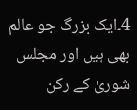4۔ایک بزرگ جو عالم بھی ہیں اور مجلس شوریٰ کے رکن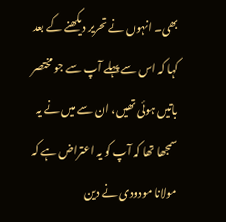بھی۔ انہوں نے تحریر دیکھنے کے بعد کہا کہ اس سے پہلے آپ سے جو مختصر باتیں ہوئی تھیں، ان سے میں نے یہ سمجھا تھا کہ آپ کو یہ اعتراض ہے کہ مولانا مودودی نے دین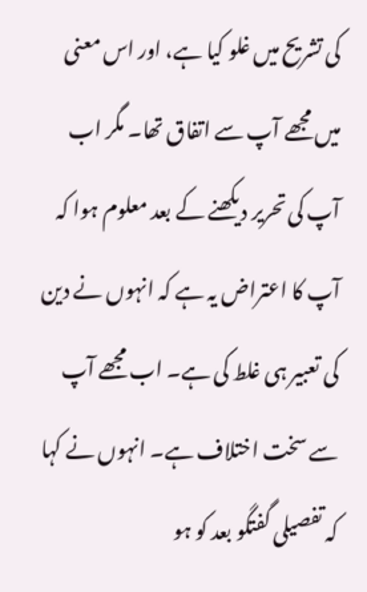کی تشریح میں غلو کیا ہے، اور اس معنی میں مجھے آپ سے اتفاق تھا۔ مگر اب آپ کی تحریر دیکھنے کے بعد معلوم ہوا کہ آپ کا اعتراض یہ ہے کہ انہوں نے دین کی تعبیر ہی غلط کی ہے۔ اب مجھے آپ سے سخت اختلاف ہے۔ انہوں نے کہا کہ تفصیلی گفتگو بعد کو ہو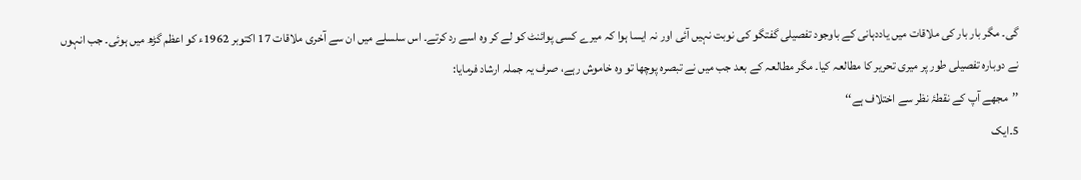گی۔ مگر بار بار کی ملاقات میں یاددہانی کے باوجود تفصیلی گفتگو کی نوبت نہیں آئی اور نہ ایسا ہوا کہ میرے کسی پوائنٹ کو لے کر وہ اسے رد کرتے۔ اس سلسلے میں ان سے آخری ملاقات 17 اکتوبر 1962ء کو اعظم گڑھ میں ہوئی۔ جب انہوں نے دوبارہ تفصیلی طور پر میری تحریر کا مطالعہ کیا۔ مگر مطالعہ کے بعد جب میں نے تبصرہ پوچھا تو وہ خاموش رہے، صرف یہ جملہ ارشاد فرمایا:
’’مجھے آپ کے نقطۂ نظر سے اختلاف ہے‘‘
5۔ایک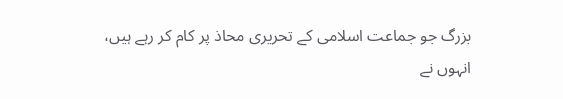بزرگ جو جماعت اسلامی کے تحریری محاذ پر کام کر رہے ہیں، انہوں نے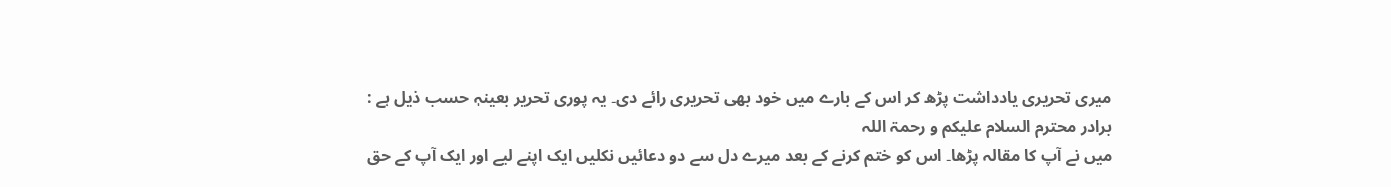میری تحریری یادداشت پڑھ کر اس کے بارے میں خود بھی تحریری رائے دی۔ یہ پوری تحریر بعینہٖ حسب ذیل ہے :
برادر محترم السلام علیکم و رحمۃ اللہ
میں نے آپ کا مقالہ پڑھا۔ اس کو ختم کرنے کے بعد میرے دل سے دو دعائیں نکلیں ایک اپنے لیے اور ایک آپ کے حق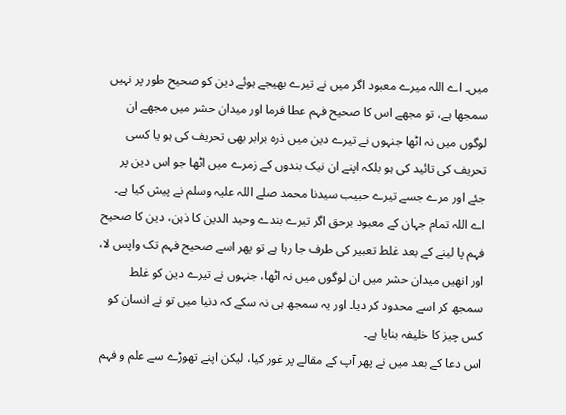میں۔ اے اللہ میرے معبود اگر میں نے تیرے بھیجے ہوئے دین کو صحیح طور پر نہیں سمجھا ہے، تو مجھے اس کا صحیح فہم عطا فرما اور میدان حشر میں مجھے ان لوگوں میں نہ اٹھا جنہوں نے تیرے دین میں ذرہ برابر بھی تحریف کی ہو یا کسی تحریف کی تائید کی ہو بلکہ اپنے ان نیک بندوں کے زمرے میں اٹھا جو اس دین پر جئے اور مرے جسے تیرے حبیب سیدنا محمد صلے اللہ علیہ وسلم نے پیش کیا ہے۔
اے اللہ تمام جہان کے معبود برحق اگر تیرے بندے وحید الدین کا ذہن، دین کا صحیح فہم پا لینے کے بعد غلط تعبیر کی طرف جا رہا ہے تو پھر اسے صحیح فہم تک واپس لا، اور انھیں میدان حشر میں ان لوگوں میں نہ اٹھا، جنہوں نے تیرے دین کو غلط سمجھ کر اسے محدود کر دیا۔ اور یہ سمجھ ہی نہ سکے کہ دنیا میں تو نے انسان کو کس چیز کا خلیفہ بنایا ہے۔
اس دعا کے بعد میں نے پھر آپ کے مقالے پر غور کیا، لیکن اپنے تھوڑے سے علم و فہم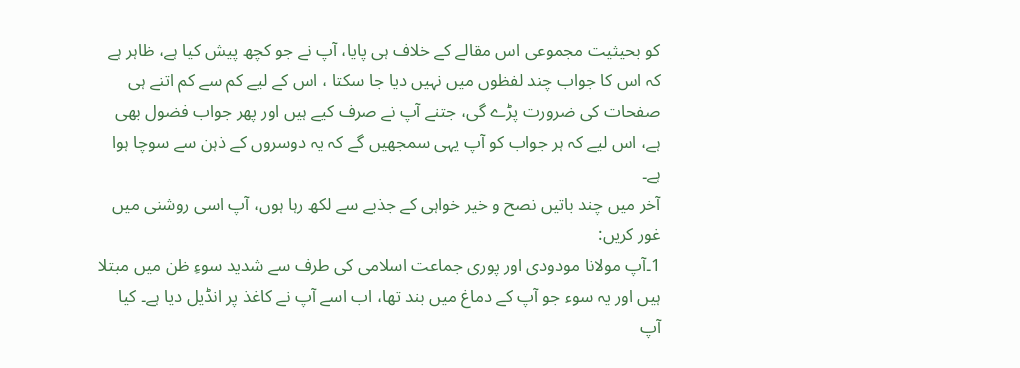کو بحیثیت مجموعی اس مقالے کے خلاف ہی پایا، آپ نے جو کچھ پیش کیا ہے، ظاہر ہے کہ اس کا جواب چند لفظوں میں نہیں دیا جا سکتا ، اس کے لیے کم سے کم اتنے ہی صفحات کی ضرورت پڑے گی، جتنے آپ نے صرف کیے ہیں اور پھر جواب فضول بھی ہے، اس لیے کہ ہر جواب کو آپ یہی سمجھیں گے کہ یہ دوسروں کے ذہن سے سوچا ہوا ہے۔
آخر میں چند باتیں نصح و خیر خواہی کے جذبے سے لکھ رہا ہوں، آپ اسی روشنی میں غور کریں:
1۔آپ مولانا مودودی اور پوری جماعت اسلامی کی طرف سے شدید سوءِ ظن میں مبتلا ہیں اور یہ سوء جو آپ کے دماغ میں بند تھا، اب اسے آپ نے کاغذ پر انڈیل دیا ہے۔ کیا آپ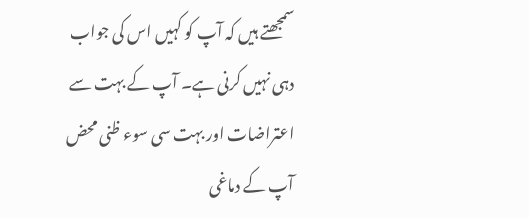سمجھتے ہیں کہ آپ کو کہیں اس کی جواب دہی نہیں کرنی ہے۔ آپ کے بہت سے اعتراضات اور بہت سی سوء ظنی محض آپ کے دماغی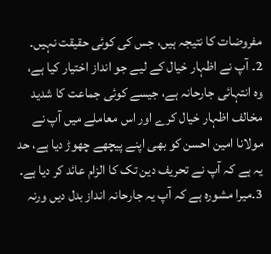مفروضات کا نتیجہ ہیں، جس کی کوئی حقیقت نہیں۔
2۔ آپ نے اظہار خیال کے لیے جو انداز اختیار کیا ہے، وہ انتہائی جارحانہ ہے، جیسے کوئی جماعت کا شدید مخالف اظہار خیال کرے اور اس معاملے میں آپ نے مولانا امین احسن کو بھی اپنے پیچھے چھوڑ دیا ہے، حد یہ ہے کہ آپ نے تحریف دین تک کا الزام عائد کر دیا ہے۔
3۔میرا مشورہ ہے کہ آپ یہ جارحانہ انداز بدل دیں ورنہ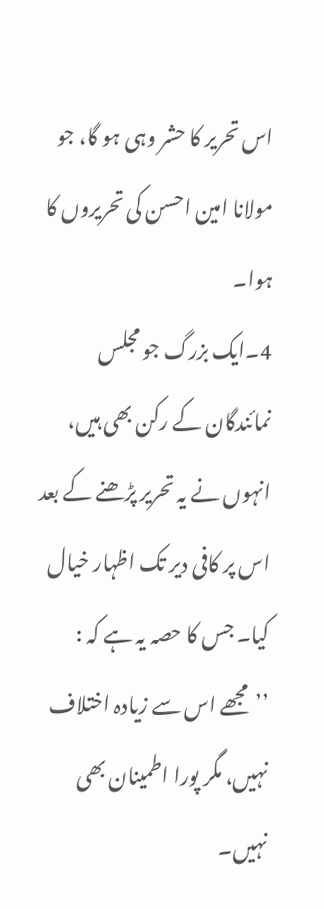اس تحریر کا حشر وہی ہو گا، جو مولانا امین احسن کی تحریروں کا ہوا۔
4۔ایک بزرگ جو مجلس نمائندگان کے رکن بھی ہیں، انہوں نے یہ تحریر پڑھنے کے بعد اس پر کافی دیر تک اظہار خیال کیا۔ جس کا حصہ یہ ہے کہ :
’’مجھے اس سے زیادہ اختلاف نہیں، مگر پورا اطمینان بھی نہیں۔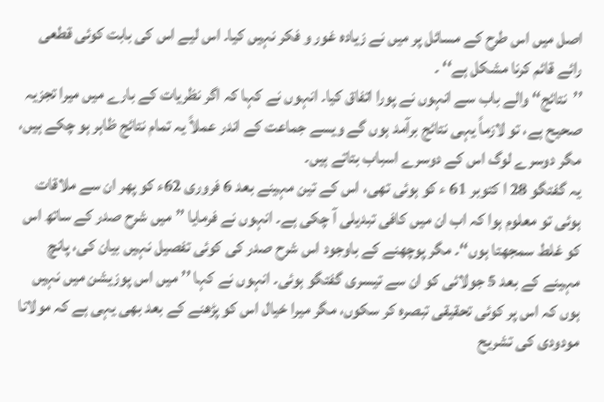اصل میں اس طرح کے مسائل پر میں نے زیادہ غور و فکر نہیں کیا۔ اس لیے اس کی بابت کوئی قطعی رائے قائم کرنا مشکل ہے‘‘ ۔
’’نتائج‘‘ والے باب سے انہوں نے پورا اتفاق کیا۔ انہوں نے کہا کہ اگر نظریات کے بارے میں میرا تجزیہ صحیح ہے، تو لازماً یہی نتائج برآمد ہوں گے ویسے جماعت کے اندر عملاً یہ تمام نتائج ظاہر ہو چکے ہیں، مگر دوسرے لوگ اس کے دوسرے اسباب بتاتے ہیں۔
یہ گفتگو 28 ا کتوبر 61 ء کو ہوئی تھی، اس کے تین مہینے بعد 6 فروری 62ء کو پھر ان سے ملاقات ہوئی تو معلوم ہوا کہ اب ان میں کافی تبدیلی آ چکی ہے۔ انہوں نے فرمایا ’’میں شرح صدر کے ساتھ اس کو غلط سمجھتا ہوں‘‘۔ مگر پوچھنے کے باوجود اس شرح صدر کی کوئی تفصیل نہیں بیان کی، پانچ مہینے کے بعد 5 جولائی کو ان سے تیسری گفتگو ہوئی۔ انہوں نے کہا ’’میں اس پوزیشن میں نہیں ہوں کہ اس پر کوئی تحقیقی تبصرہ کر سکوں، مگر میرا خیال اس کو پڑھنے کے بعد بھی یہی ہے کہ مولانا مودودی کی تشریح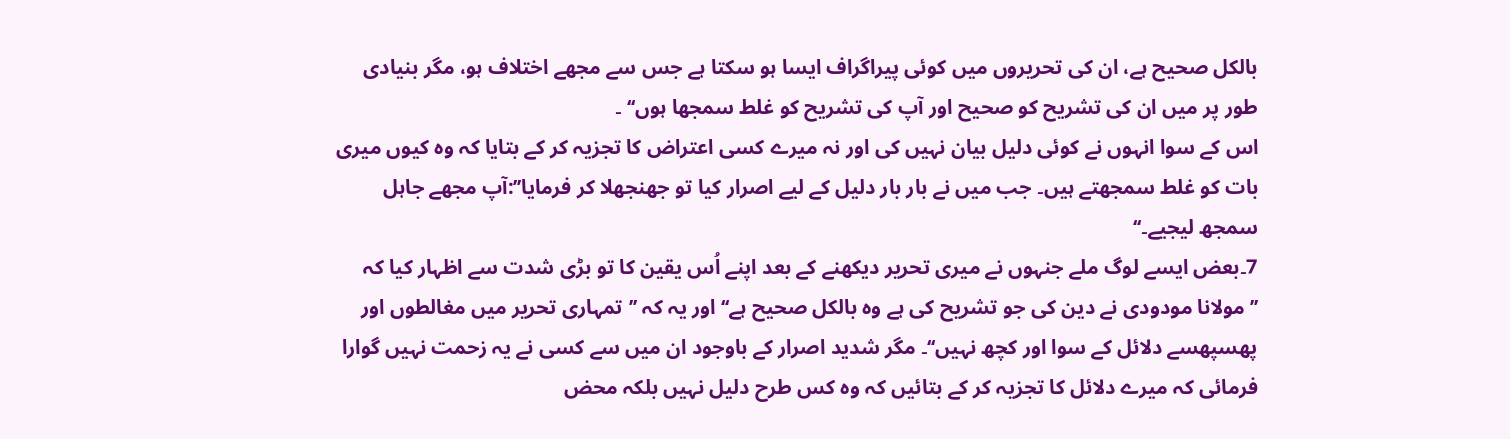بالکل صحیح ہے، ان کی تحریروں میں کوئی پیراگراف ایسا ہو سکتا ہے جس سے مجھے اختلاف ہو، مگر بنیادی طور پر میں ان کی تشریح کو صحیح اور آپ کی تشریح کو غلط سمجھا ہوں‘‘ ۔
اس کے سوا انہوں نے کوئی دلیل بیان نہیں کی اور نہ میرے کسی اعتراض کا تجزیہ کر کے بتایا کہ وہ کیوں میری بات کو غلط سمجھتے ہیں۔ جب میں نے بار بار دلیل کے لیے اصرار کیا تو جھنجھلا کر فرمایا’’:آپ مجھے جاہل سمجھ لیجیے۔‘‘
7۔بعض ایسے لوگ ملے جنہوں نے میری تحریر دیکھنے کے بعد اپنے اُس یقین کا تو بڑی شدت سے اظہار کیا کہ ’’مولانا مودودی نے دین کی جو تشریح کی ہے وہ بالکل صحیح ہے‘‘ اور یہ کہ ’’تمہاری تحریر میں مغالطوں اور پھسپھسے دلائل کے سوا اور کچھ نہیں‘‘۔ مگر شدید اصرار کے باوجود ان میں سے کسی نے یہ زحمت نہیں گوارا فرمائی کہ میرے دلائل کا تجزیہ کر کے بتائیں کہ وہ کس طرح دلیل نہیں بلکہ محض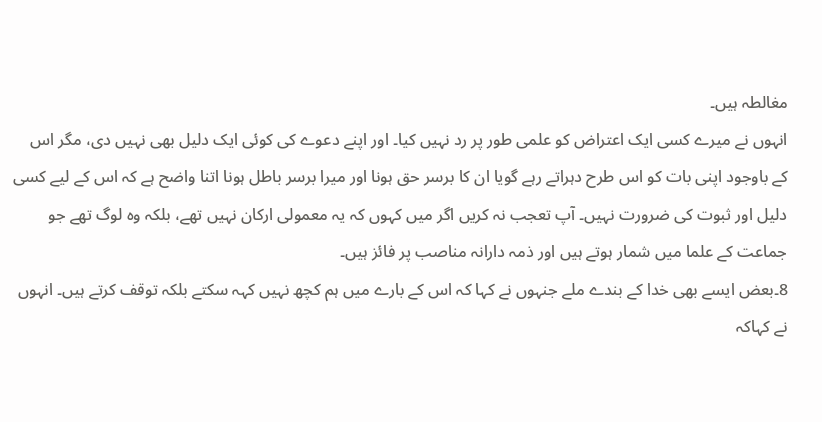مغالطہ ہیں۔
انہوں نے میرے کسی ایک اعتراض کو علمی طور پر رد نہیں کیا۔ اور اپنے دعوے کی کوئی ایک دلیل بھی نہیں دی، مگر اس کے باوجود اپنی بات کو اس طرح دہراتے رہے گویا ان کا برسر حق ہونا اور میرا برسر باطل ہونا اتنا واضح ہے کہ اس کے لیے کسی دلیل اور ثبوت کی ضرورت نہیں۔ آپ تعجب نہ کریں اگر میں کہوں کہ یہ معمولی ارکان نہیں تھے، بلکہ وہ لوگ تھے جو جماعت کے علما میں شمار ہوتے ہیں اور ذمہ دارانہ مناصب پر فائز ہیں۔
8۔بعض ایسے بھی خدا کے بندے ملے جنہوں نے کہا کہ اس کے بارے میں ہم کچھ نہیں کہہ سکتے بلکہ توقف کرتے ہیں۔ انہوں نے کہاکہ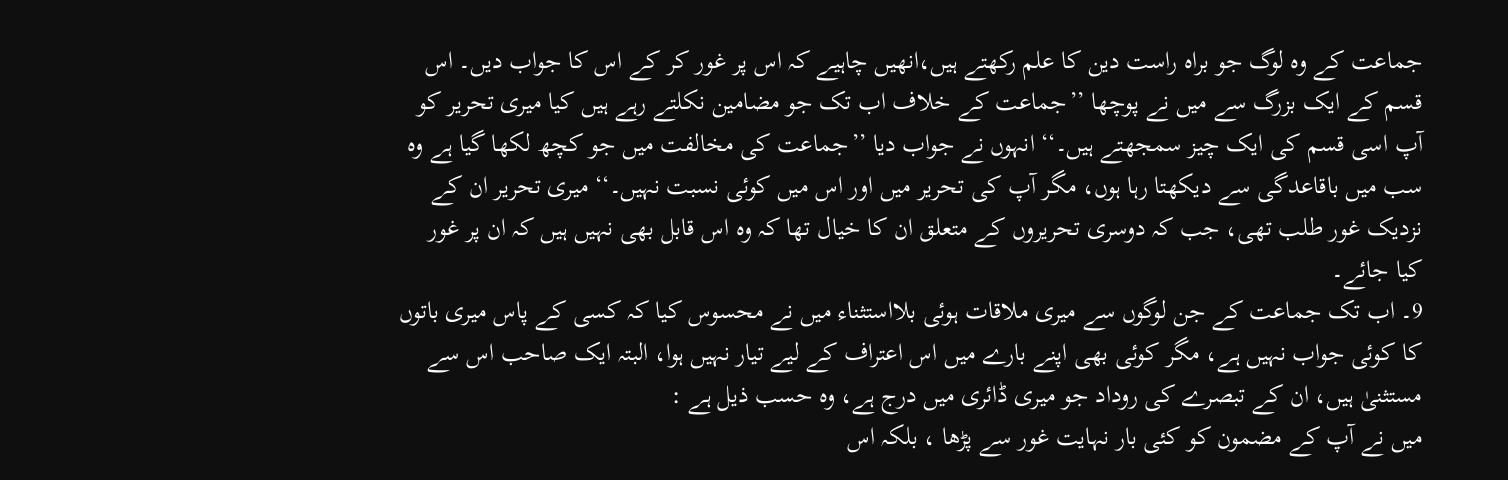جماعت کے وہ لوگ جو براہ راست دین کا علم رکھتے ہیں،انھیں چاہیے کہ اس پر غور کر کے اس کا جواب دیں۔ اس قسم کے ایک بزرگ سے میں نے پوچھا ’’جماعت کے خلاف اب تک جو مضامین نکلتے رہے ہیں کیا میری تحریر کو آپ اسی قسم کی ایک چیز سمجھتے ہیں۔‘‘ انہوں نے جواب دیا ’’جماعت کی مخالفت میں جو کچھ لکھا گیا ہے وہ سب میں باقاعدگی سے دیکھتا رہا ہوں، مگر آپ کی تحریر میں اور اس میں کوئی نسبت نہیں۔‘‘ میری تحریر ان کے نزدیک غور طلب تھی، جب کہ دوسری تحریروں کے متعلق ان کا خیال تھا کہ وہ اس قابل بھی نہیں ہیں کہ ان پر غور کیا جائے۔
9۔ اب تک جماعت کے جن لوگوں سے میری ملاقات ہوئی بلااستثناء میں نے محسوس کیا کہ کسی کے پاس میری باتوں کا کوئی جواب نہیں ہے، مگر کوئی بھی اپنے بارے میں اس اعتراف کے لیے تیار نہیں ہوا، البتہ ایک صاحب اس سے مستثنیٰ ہیں، ان کے تبصرے کی روداد جو میری ڈائری میں درج ہے، وہ حسب ذیل ہے :
میں نے آپ کے مضمون کو کئی بار نہایت غور سے پڑھا ، بلکہ اس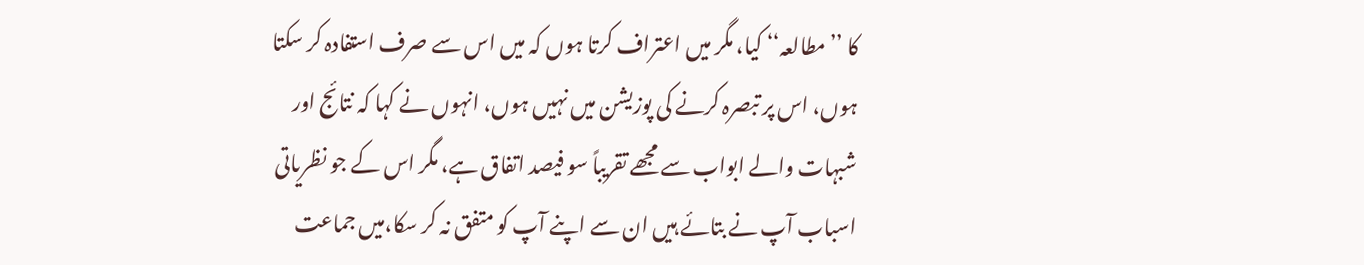کا ’’مطالعہ‘‘ کیا، مگر میں اعتراف کرتا ہوں کہ میں اس سے صرف استفادہ کر سکتا ہوں، اس پر تبصرہ کرنے کی پوزیشن میں نہیں ہوں، انہوں نے کہا کہ نتائج اور شبہات والے ابواب سے مجھے تقریباً سو فیصد اتفاق ہے، مگر اس کے جو نظریاتی اسباب آپ نے بتائے ہیں ان سے اپنے آپ کو متفق نہ کر سکا،میں جماعت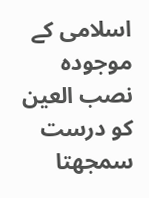اسلامی کے موجودہ نصب العین کو درست سمجھتا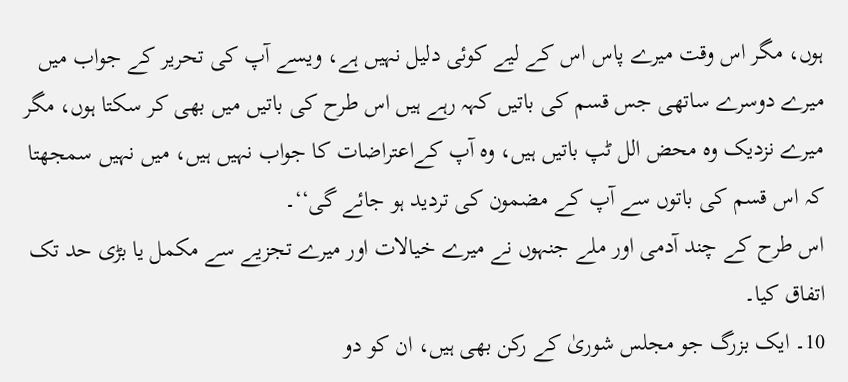ہوں، مگر اس وقت میرے پاس اس کے لیے کوئی دلیل نہیں ہے، ویسے آپ کی تحریر کے جواب میں میرے دوسرے ساتھی جس قسم کی باتیں کہہ رہے ہیں اس طرح کی باتیں میں بھی کر سکتا ہوں، مگر میرے نزدیک وہ محض الل ٹپ باتیں ہیں، وہ آپ کےاعتراضات کا جواب نہیں ہیں، میں نہیں سمجھتا کہ اس قسم کی باتوں سے آپ کے مضمون کی تردید ہو جائے گی‘‘۔
اس طرح کے چند آدمی اور ملے جنہوں نے میرے خیالات اور میرے تجزیے سے مکمل یا بڑی حد تک اتفاق کیا۔
10۔ ایک بزرگ جو مجلس شوریٰ کے رکن بھی ہیں، ان کو دو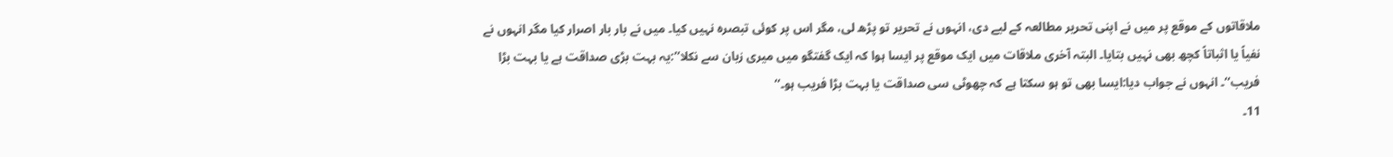ملاقاتوں کے موقع پر میں نے اپنی تحریر مطالعہ کے لیے دی، انہوں نے تحریر تو پڑھ لی، مگر اس پر کوئی تبصرہ نہیں کیا۔ میں نے بار بار اصرار کیا مگر انہوں نے نفیاً یا اثباتاً کچھ بھی نہیں بتایا۔ البتہ آخری ملاقات میں ایک موقع پر ایسا ہوا کہ ایک گفتگو میں میری زبان سے نکلا’’:یہ بہت بڑی صداقت ہے یا بہت بڑا فریب‘‘۔ انہوں نے جواب دیا:ایسا بھی تو ہو سکتا ہے کہ چھوٹی سی صداقت یا بہت بڑا فریب ہو۔‘‘
11۔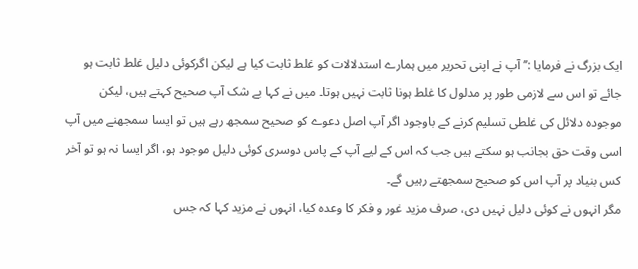ایک بزرگ نے فرمایا :’’ آپ نے اپنی تحریر میں ہمارے استدلالات کو غلط ثابت کیا ہے لیکن اگرکوئی دلیل غلط ثابت ہو جائے تو اس سے لازمی طور پر مدلول کا غلط ہونا ثابت نہیں ہوتا۔ میں نے کہا بے شک آپ صحیح کہتے ہیں، لیکن موجودہ دلائل کی غلطی تسلیم کرنے کے باوجود اگر آپ اصل دعوے کو صحیح سمجھ رہے ہیں تو ایسا سمجھنے میں آپ اسی وقت حق بجانب ہو سکتے ہیں جب کہ اس کے لیے آپ کے پاس دوسری کوئی دلیل موجود ہو، اگر ایسا نہ ہو تو آخر کس بنیاد پر آپ اس کو صحیح سمجھتے رہیں گے۔
مگر انہوں نے کوئی دلیل نہیں دی، صرف مزید غور و فکر کا وعدہ کیا، انہوں نے مزید کہا کہ جس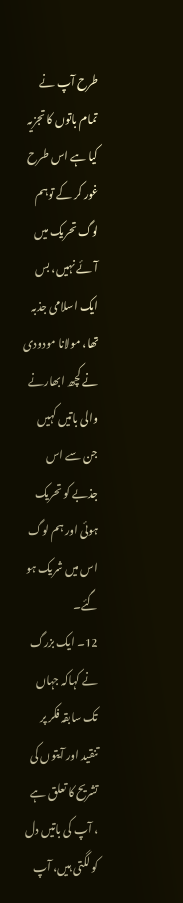طرح آپ نے تمام باتوں کا تجزیہ کیا ہے اس طرح غور کر کے توہم لوگ تحریک میں آئے نہیں، بس ایک اسلامی جذبہ تھا، مولانا مودودی نے کچھ ابھارنے والی باتیں کہیں جن سے اس جذبے کو تحریک ہوئی اور ہم لوگ اس میں شریک ہو گئے۔
12۔ ایک بزرگ نے کہاکہ جہاں تک سابقہ فکر پر تنقید اور آیتوں کی تشریح کا تعلق ہے ، آپ کی باتیں دل کو لگتی ہیں، آپ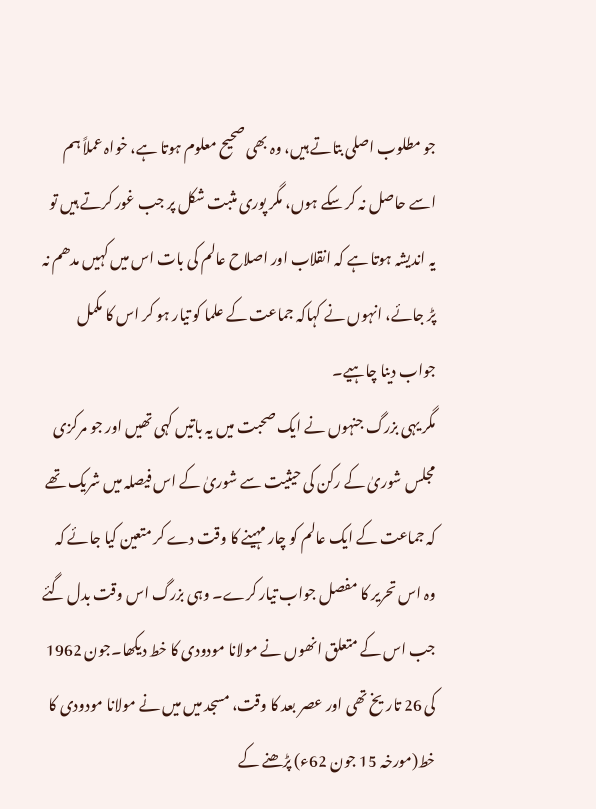جو مطلوب اصلی بتاتے ہیں، وہ بھی صحیح معلوم ہوتا ہے، خواہ عملاً ہم اسے حاصل نہ کر سکے ہوں، مگر پوری مثبت شکل پر جب غور کرتے ہیں تو یہ اندیشہ ہوتا ہے کہ انقلاب اور اصلاح عالم کی بات اس میں کہیں مدھم نہ پڑ جائے، انہوں نے کہاکہ جماعت کے علما کو تیار ہو کر اس کا مکمل جواب دینا چاہیے۔
مگر یہی بزرگ جنہوں نے ایک صحبت میں یہ باتیں کہی تھیں اور جو مرکزی مجلس شوریٰ کے رکن کی حیثیت سے شوریٰ کے اس فیصلہ میں شریک تھے کہ جماعت کے ایک عالم کو چار مہینے کا وقت دے کر متعین کیا جائے کہ وہ اس تحریر کا مفصل جواب تیار کرے۔ وہی بزرگ اس وقت بدل گئے جب اس کے متعلق انھوں نے مولانا مودودی کا خط دیکھا۔جون 1962 کی 26 تاریخ تھی اور عصر بعد کا وقت، مسجد میں میں نے مولانا مودودی کا خط(مورخہ 15 جون 62ء) پڑھنے کے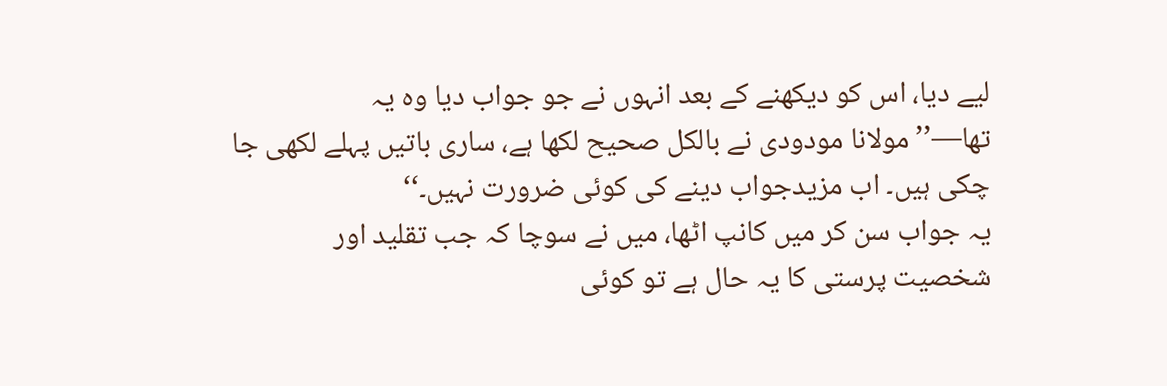لیے دیا، اس کو دیکھنے کے بعد انہوں نے جو جواب دیا وہ یہ تھا—’’مولانا مودودی نے بالکل صحیح لکھا ہے، ساری باتیں پہلے لکھی جا چکی ہیں۔ اب مزیدجواب دینے کی کوئی ضرورت نہیں۔‘‘
یہ جواب سن کر میں کانپ اٹھا، میں نے سوچا کہ جب تقلید اور شخصیت پرستی کا یہ حال ہے تو کوئی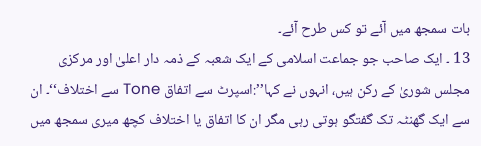بات سمجھ میں آئے تو کس طرح آئے۔
13 ۔ ایک صاحب جو جماعت اسلامی کے ایک شعبہ کے ذمہ دار اعلیٰ اور مرکزی مجلس شوریٰ کے رکن ہیں، انہوں نے کہا’’:اسپرٹ سے اتفاق Tone سے اختلاف‘‘۔ ان سے ایک گھنٹہ تک گفتگو ہوتی رہی مگر ان کا اتفاق یا اختلاف کچھ میری سمجھ میں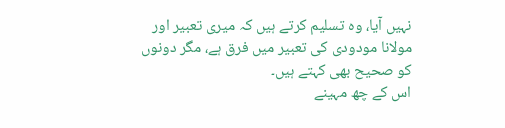نہیں آیا، وہ تسلیم کرتے ہیں کہ میری تعبیر اور مولانا مودودی کی تعبیر میں فرق ہے، مگر دونوں کو صحیح بھی کہتے ہیں۔
اس کے چھ مہینے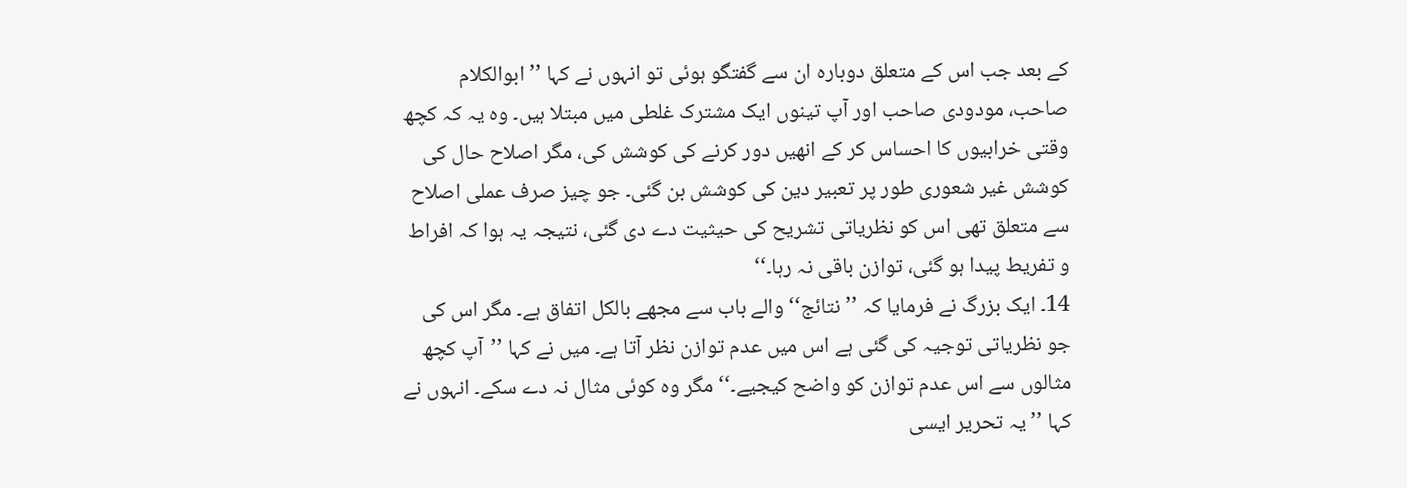کے بعد جب اس کے متعلق دوبارہ ان سے گفتگو ہوئی تو انہوں نے کہا ’’ابوالکلام صاحب، مودودی صاحب اور آپ تینوں ایک مشترک غلطی میں مبتلا ہیں۔ وہ یہ کہ کچھ وقتی خرابیوں کا احساس کر کے انھیں دور کرنے کی کوشش کی، مگر اصلاح حال کی کوشش غیر شعوری طور پر تعبیر دین کی کوشش بن گئی۔ جو چیز صرف عملی اصلاح سے متعلق تھی اس کو نظریاتی تشریح کی حیثیت دے دی گئی، نتیجہ یہ ہوا کہ افراط و تفریط پیدا ہو گئی، توازن باقی نہ رہا۔‘‘
14۔ ایک بزرگ نے فرمایا کہ ’’نتائج‘‘ والے باب سے مجھے بالکل اتفاق ہے۔ مگر اس کی جو نظریاتی توجیہ کی گئی ہے اس میں عدم توازن نظر آتا ہے۔ میں نے کہا ’’آپ کچھ مثالوں سے اس عدم توازن کو واضح کیجیے۔‘‘ مگر وہ کوئی مثال نہ دے سکے۔ انہوں نے کہا ’’یہ تحریر ایسی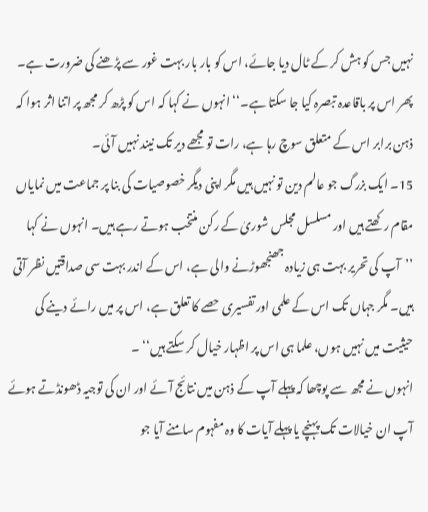نہیں جس کو ہش کر کے ٹال دیا جائے، اس کو بار بار بہت غور سے پڑھنے کی ضرورت ہے۔ پھر اس پر باقاعدہ تبصرہ کیا جا سکتا ہے۔‘‘ انہوں نے کہا کہ اس کو پڑھ کر مجھ پر اتنا اثر ہوا کہ ذہن برابر اس کے متعلق سوچ رہا ہے، رات تو مجھے دیر تک نیند نہیں آئی۔
15۔ ایک بزرگ جو عالم دین تو نہیں ہیں مگر اپنی دیگر خصوصیات کی بنا پر جماعت میں نمایاں مقام رکھتے ہیں اور مسلسل مجلس شوریٰ کے رکن منتخب ہوتے رہے ہیں۔ انہوں نے کہا ’’آپ کی تحریر بہت ہی زیادہ جھنجھوڑنے والی ہے، اس کے اندر بہت سی صداقتیں نظر آتی ہیں۔ مگر جہاں تک اس کے علمی اور تفسیری حصے کا تعلق ہے، اس پر میں رائے دینے کی حیثیت میں نہیں ہوں، علما ہی اس پر اظہار خیال کر سکتے ہیں‘‘ ۔
انہوں نے مجھ سے پوچھا کہ پہلے آپ کے ذہن میں نتائج آئے اور ان کی توجیہ ڈھونڈتے ہوئے آپ ان خیالات تک پہنچے یا پہلے آیات کا وہ مفہوم سامنے آیا جو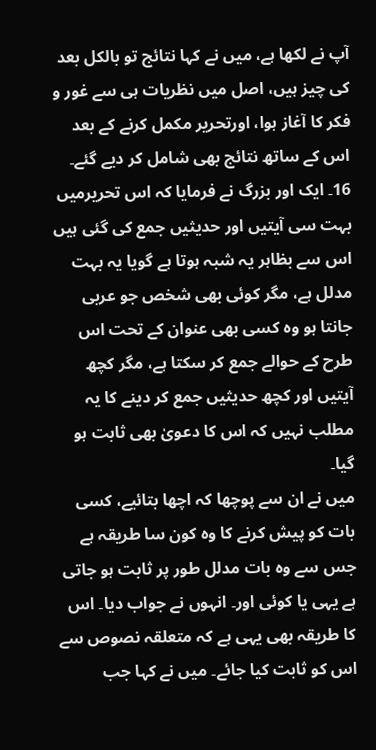آپ نے لکھا ہے، میں نے کہا نتائج تو بالکل بعد کی چیز ہیں، اصل میں نظریات ہی سے غور و فکر کا آغاز ہوا، اورتحریر مکمل کرنے کے بعد اس کے ساتھ نتائج بھی شامل کر دیے گئے۔
16۔ ایک اور بزرگ نے فرمایا کہ اس تحریرمیں بہت سی آیتیں اور حدیثیں جمع کی گئی ہیں اس سے بظاہر یہ شبہ ہوتا ہے گویا یہ بہت مدلل ہے، مگر کوئی بھی شخص جو عربی جانتا ہو وہ کسی بھی عنوان کے تحت اس طرح کے حوالے جمع کر سکتا ہے، مگر کچھ آیتیں اور کچھ حدیثیں جمع کر دینے کا یہ مطلب نہیں کہ اس کا دعویٰ بھی ثابت ہو گیا۔
میں نے ان سے پوچھا کہ اچھا بتائیے، کسی بات کو پیش کرنے کا وہ کون سا طریقہ ہے جس سے وہ بات مدلل طور پر ثابت ہو جاتی ہے یہی یا کوئی اور۔ انہوں نے جواب دیا۔ اس کا طریقہ بھی یہی ہے کہ متعلقہ نصوص سے اس کو ثابت کیا جائے۔ میں نے کہا جب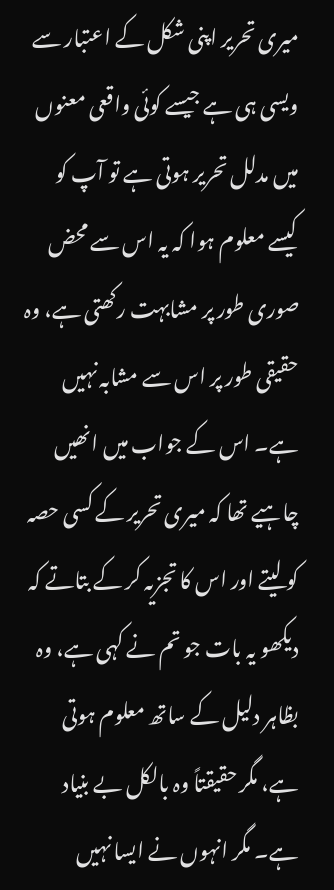میری تحریر اپنی شکل کے اعتبار سے ویسی ہی ہے جیسے کوئی واقعی معنوں میں مدلل تحریر ہوتی ہے تو آپ کو کیسے معلوم ہوا کہ یہ اس سے محض صوری طور پر مشابہت رکھتی ہے، وہ حقیقی طور پر اس سے مشابہ نہیں ہے۔ اس کے جواب میں انھیں چاہیے تھا کہ میری تحریر کے کسی حصہ کو لیتے اور اس کا تجزیہ کر کے بتاتے کہ دیکھو یہ بات جو تم نے کہی ہے، وہ بظاہر دلیل کے ساتھ معلوم ہوتی ہے، مگر حقیقتاً وہ بالکل بے بنیاد ہے۔ مگر انہوں نے ایسا نہیں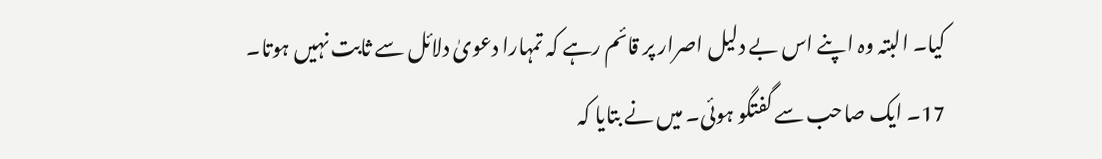کیا۔ البتہ وہ اپنے اس بے دلیل اصرار پر قائم رہے کہ تمہارا دعویٰ دلائل سے ثابت نہیں ہوتا۔
17۔ ایک صاحب سے گفتگو ہوئی۔ میں نے بتایا کہ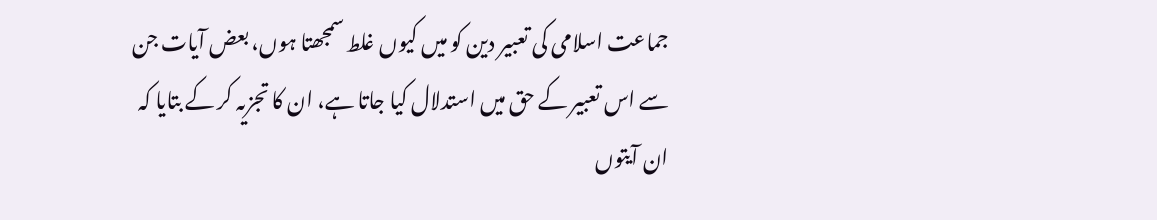جماعت اسلامی کی تعبیر دین کو میں کیوں غلط سمجھتا ہوں، بعض آیات جن سے اس تعبیر کے حق میں استدلال کیا جاتا ہے، ان کا تجزیہ کر کے بتایا کہ ان آیتوں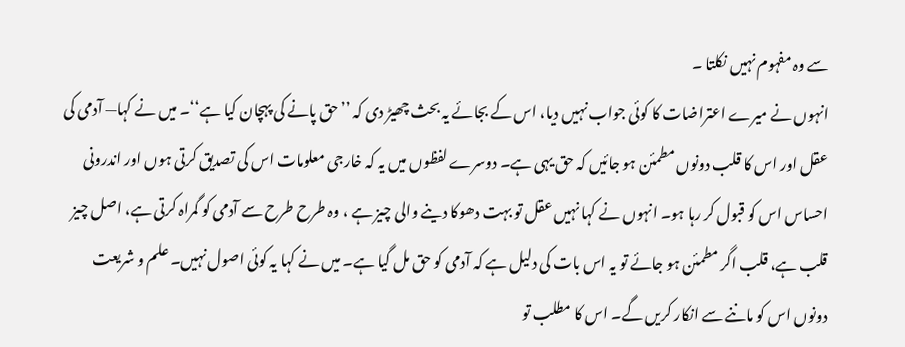سے وہ مفہوم نہیں نکلتا ۔
انہوں نے میرے اعتراضات کا کوئی جواب نہیں دیا، اس کے بجائے یہ بحث چھیڑ دی کہ ’’حق پانے کی پہچان کیا ہے‘‘۔ میں نے کہا— آدمی کی عقل اور اس کا قلب دونوں مطمئن ہو جائیں کہ حق یہی ہے۔ دوسرے لفظوں میں یہ کہ خارجی معلومات اس کی تصدیق کرتی ہوں اور اندرونی احساس اس کو قبول کر رہا ہو۔ انہوں نے کہا نہیں عقل تو بہت دھوکا دینے والی چیز ہے ، وہ طرح طرح سے آدمی کو گمراہ کرتی ہے، اصل چیز قلب ہے، قلب اگر مطمئن ہو جائے تو یہ اس بات کی دلیل ہے کہ آدمی کو حق مل گیا ہے۔ میں نے کہا یہ کوئی اصول نہیں۔ علم و شریعت دونوں اس کو ماننے سے انکار کریں گے۔ اس کا مطلب تو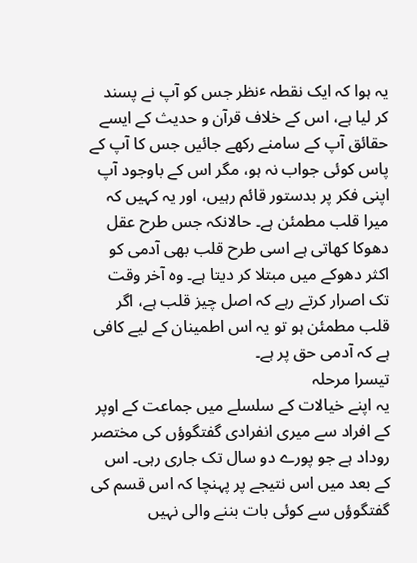یہ ہوا کہ ایک نقطہ ٴنظر جس کو آپ نے پسند کر لیا ہے، اس کے خلاف قرآن و حدیث کے ایسے حقائق آپ کے سامنے رکھے جائیں جس کا آپ کے پاس کوئی جواب نہ ہو، مگر اس کے باوجود آپ اپنی فکر پر بدستور قائم رہیں، اور یہ کہیں کہ میرا قلب مطمئن ہے۔ حالانکہ جس طرح عقل دھوکا کھاتی ہے اسی طرح قلب بھی آدمی کو اکثر دھوکے میں مبتلا کر دیتا ہے۔ وہ آخر وقت تک اصرار کرتے رہے کہ اصل چیز قلب ہے، اگر قلب مطمئن ہو تو یہ اس اطمینان کے لیے کافی ہے کہ آدمی حق پر ہے۔
تیسرا مرحلہ
یہ اپنے خیالات کے سلسلے میں جماعت کے اوپر کے افراد سے میری انفرادی گفتگوؤں کی مختصر روداد ہے جو پورے دو سال تک جاری رہی۔ اس کے بعد میں اس نتیجے پر پہنچا کہ اس قسم کی گفتگوؤں سے کوئی بات بننے والی نہیں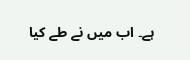ہے۔ اب میں نے طے کیا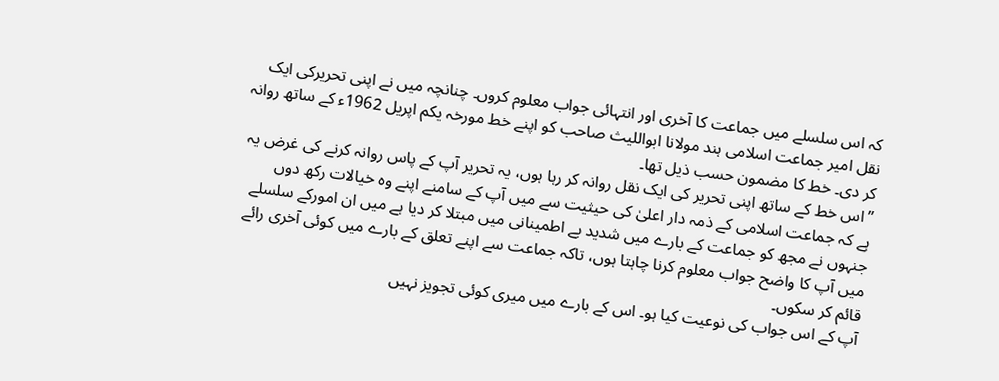کہ اس سلسلے میں جماعت کا آخری اور انتہائی جواب معلوم کروں۔ چنانچہ میں نے اپنی تحریرکی ایک نقل امیر جماعت اسلامی ہند مولانا ابواللیث صاحب کو اپنے خط مورخہ یکم اپریل 1962ء کے ساتھ روانہ کر دی۔ خط کا مضمون حسب ذیل تھا۔
’’اس خط کے ساتھ اپنی تحریر کی ایک نقل روانہ کر رہا ہوں، یہ تحریر آپ کے پاس روانہ کرنے کی غرض یہ ہے کہ جماعت اسلامی کے ذمہ دار اعلیٰ کی حیثیت سے میں آپ کے سامنے اپنے وہ خیالات رکھ دوں جنہوں نے مجھ کو جماعت کے بارے میں شدید بے اطمینانی میں مبتلا کر دیا ہے میں ان امورکے سلسلے میں آپ کا واضح جواب معلوم کرنا چاہتا ہوں، تاکہ جماعت سے اپنے تعلق کے بارے میں کوئی آخری رائے قائم کر سکوں۔
آپ کے اس جواب کی نوعیت کیا ہو۔ اس کے بارے میں میری کوئی تجویز نہیں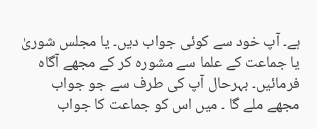ہے۔ آپ خود سے کوئی جواب دیں۔ یا مجلس شوریٰ یا جماعت کے علما سے مشورہ کر کے مجھے آگاہ فرمائیں۔ بہرحال آپ کی طرف سے جو جواب مجھے ملے گا ۔ میں اس کو جماعت کا جواب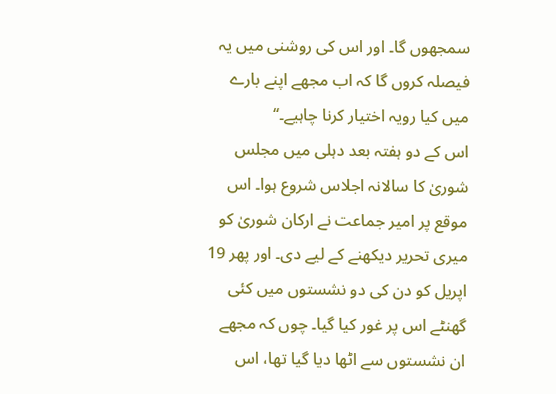سمجھوں گا۔ اور اس کی روشنی میں یہ فیصلہ کروں گا کہ اب مجھے اپنے بارے میں کیا رویہ اختیار کرنا چاہیے۔‘‘
اس کے دو ہفتہ بعد دہلی میں مجلس شوریٰ کا سالانہ اجلاس شروع ہوا۔ اس موقع پر امیر جماعت نے ارکان شوریٰ کو میری تحریر دیکھنے کے لیے دی۔ اور پھر 19 اپریل کو دن کی دو نشستوں میں کئی گھنٹے اس پر غور کیا گیا۔ چوں کہ مجھے ان نشستوں سے اٹھا دیا گیا تھا، اس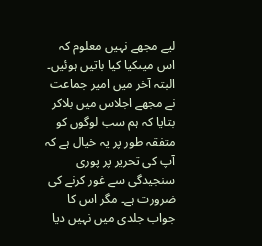لیے مجھے نہیں معلوم کہ اس میںکیا کیا باتیں ہوئیں۔ البتہ آخر میں امیر جماعت نے مجھے اجلاس میں بلاکر بتایا کہ ہم سب لوگوں کو متفقہ طور پر یہ خیال ہے کہ آپ کی تحریر پر پوری سنجیدگی سے غور کرنے کی ضرورت ہے۔ مگر اس کا جواب جلدی میں نہیں دیا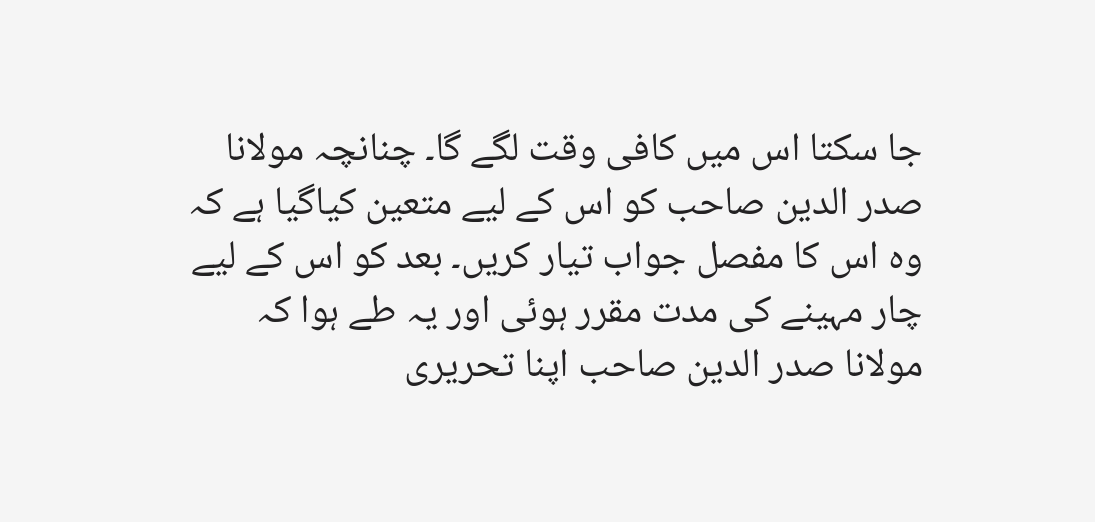جا سکتا اس میں کافی وقت لگے گا۔ چنانچہ مولانا صدر الدین صاحب کو اس کے لیے متعین کیاگیا ہے کہ وہ اس کا مفصل جواب تیار کریں۔ بعد کو اس کے لیے چار مہینے کی مدت مقرر ہوئی اور یہ طے ہوا کہ مولانا صدر الدین صاحب اپنا تحریری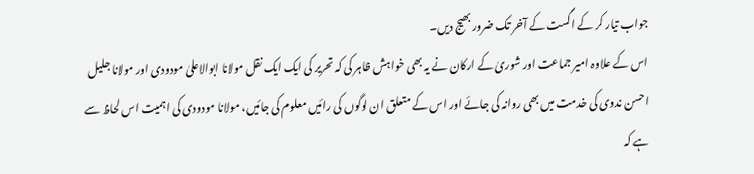جواب تیار کر کے اگست کے آخر تک ضرور بھیج دیں۔
اس کے علاوہ امیر جماعت اور شوریٰ کے ارکان نے یہ بھی خواہش ظاہر کی کہ تحریر کی ایک ایک نقل مولانا ابوالاعلیٰ مودودی اور مولانا جلیل احسن ندوی کی خدمت میں بھی روانہ کی جائے اور اس کے متعلق ان لوگوں کی رائیں معلوم کی جائیں، مولانا مودودی کی اہمیت اس لحاظ سے ہے کہ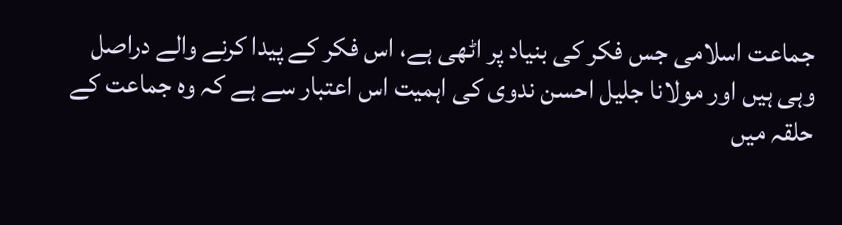جماعت اسلامی جس فکر کی بنیاد پر اٹھی ہے، اس فکر کے پیدا کرنے والے دراصل وہی ہیں اور مولانا جلیل احسن ندوی کی اہمیت اس اعتبار سے ہے کہ وہ جماعت کے حلقہ میں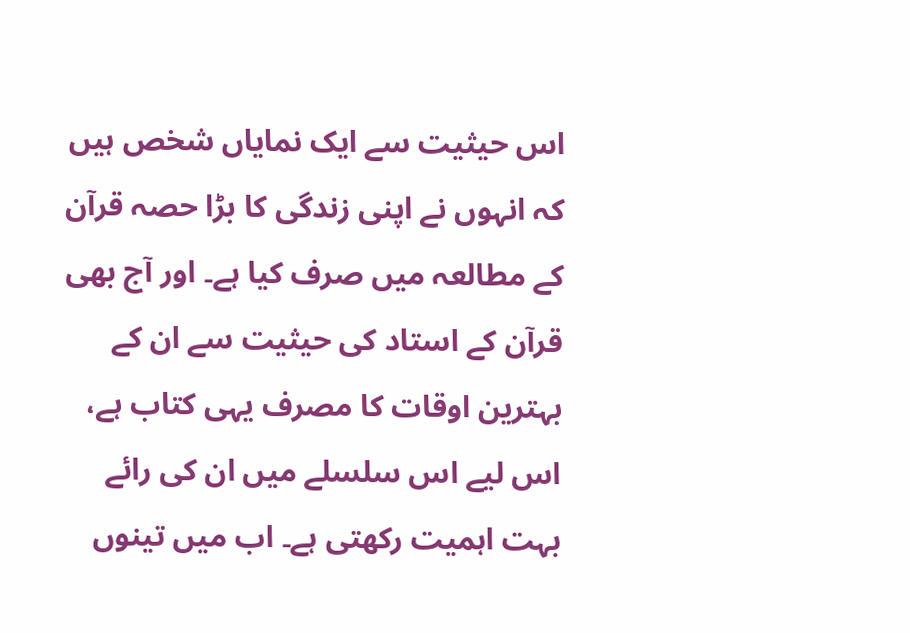اس حیثیت سے ایک نمایاں شخص ہیں کہ انہوں نے اپنی زندگی کا بڑا حصہ قرآن کے مطالعہ میں صرف کیا ہے۔ اور آج بھی قرآن کے استاد کی حیثیت سے ان کے بہترین اوقات کا مصرف یہی کتاب ہے، اس لیے اس سلسلے میں ان کی رائے بہت اہمیت رکھتی ہے۔ اب میں تینوں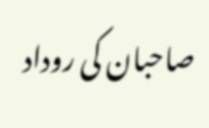صاحبان کی روداد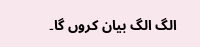الگ الگ بیان کروں گا۔